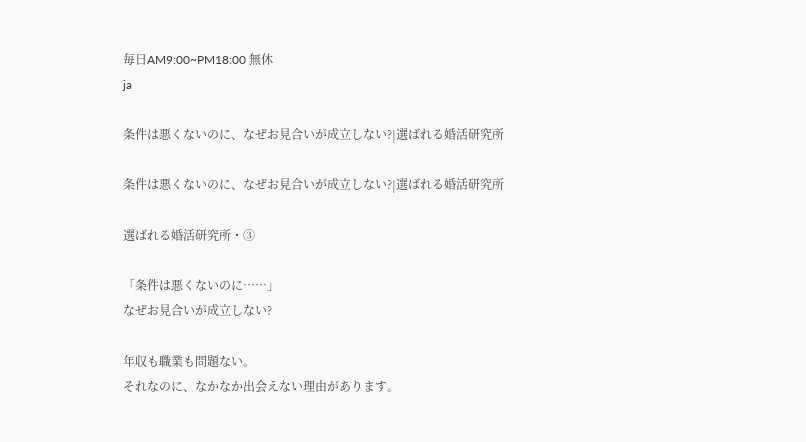毎日AM9:00~PM18:00 無休
ja

条件は悪くないのに、なぜお見合いが成立しない?|選ばれる婚活研究所

条件は悪くないのに、なぜお見合いが成立しない?|選ばれる婚活研究所

選ばれる婚活研究所・③

「条件は悪くないのに……」
なぜお見合いが成立しない?

年収も職業も問題ない。
それなのに、なかなか出会えない理由があります。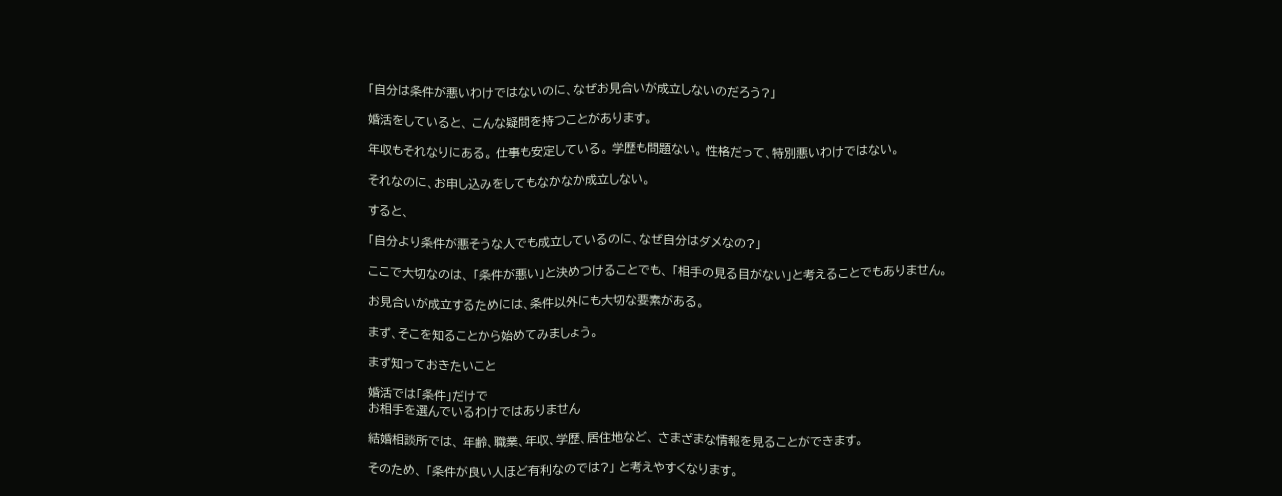「自分は条件が悪いわけではないのに、なぜお見合いが成立しないのだろう?」

婚活をしていると、 こんな疑問を持つことがあります。

年収もそれなりにある。 仕事も安定している。 学歴も問題ない。 性格だって、特別悪いわけではない。

それなのに、お申し込みをしてもなかなか成立しない。

すると、

「自分より条件が悪そうな人でも成立しているのに、なぜ自分はダメなの?」

ここで大切なのは、 「条件が悪い」と決めつけることでも、 「相手の見る目がない」と考えることでもありません。

お見合いが成立するためには、条件以外にも大切な要素がある。

まず、そこを知ることから始めてみましょう。

まず知っておきたいこと

婚活では「条件」だけで
お相手を選んでいるわけではありません

結婚相談所では、 年齢、職業、年収、学歴、居住地など、 さまざまな情報を見ることができます。

そのため、 「条件が良い人ほど有利なのでは?」 と考えやすくなります。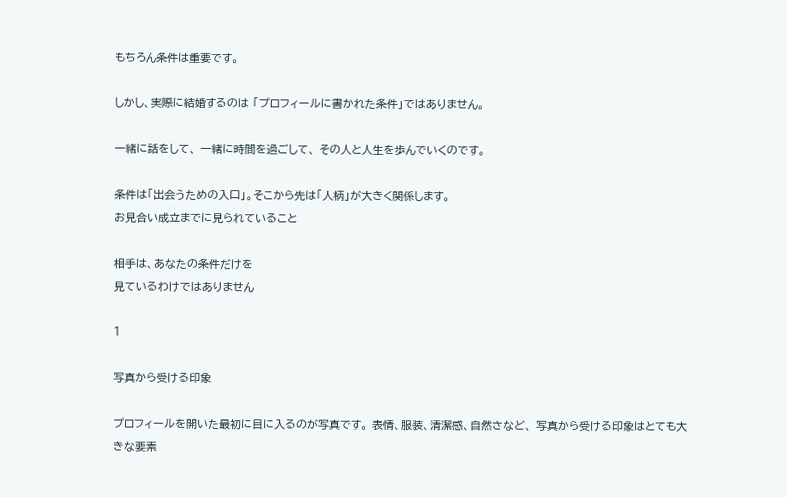もちろん条件は重要です。

しかし、実際に結婚するのは 「プロフィールに書かれた条件」ではありません。

一緒に話をして、 一緒に時間を過ごして、 その人と人生を歩んでいくのです。

条件は「出会うための入口」。そこから先は「人柄」が大きく関係します。
お見合い成立までに見られていること

相手は、あなたの条件だけを
見ているわけではありません

1

写真から受ける印象

プロフィールを開いた最初に目に入るのが写真です。 表情、服装、清潔感、自然さなど、 写真から受ける印象はとても大きな要素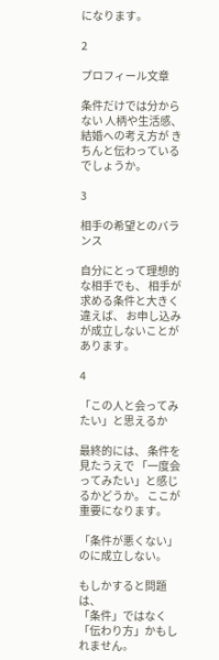になります。

2

プロフィール文章

条件だけでは分からない 人柄や生活感、結婚への考え方が きちんと伝わっているでしょうか。

3

相手の希望とのバランス

自分にとって理想的な相手でも、 相手が求める条件と大きく違えば、 お申し込みが成立しないことがあります。

4

「この人と会ってみたい」と思えるか

最終的には、 条件を見たうえで 「一度会ってみたい」と感じるかどうか。 ここが重要になります。

「条件が悪くない」のに成立しない。

もしかすると問題は、
「条件」ではなく「伝わり方」かもしれません。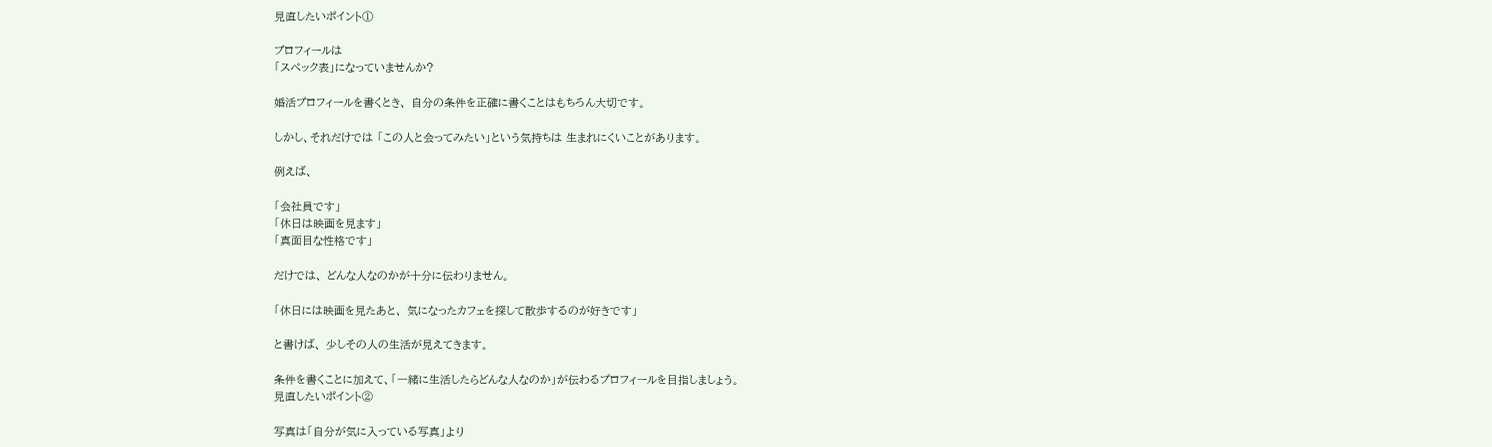見直したいポイント①

プロフィールは
「スペック表」になっていませんか?

婚活プロフィールを書くとき、 自分の条件を正確に書くことはもちろん大切です。

しかし、それだけでは 「この人と会ってみたい」という気持ちは 生まれにくいことがあります。

例えば、

「会社員です」
「休日は映画を見ます」
「真面目な性格です」

だけでは、 どんな人なのかが十分に伝わりません。

「休日には映画を見たあと、 気になったカフェを探して散歩するのが好きです」

と書けば、 少しその人の生活が見えてきます。

条件を書くことに加えて、「一緒に生活したらどんな人なのか」が伝わるプロフィールを目指しましょう。
見直したいポイント②

写真は「自分が気に入っている写真」より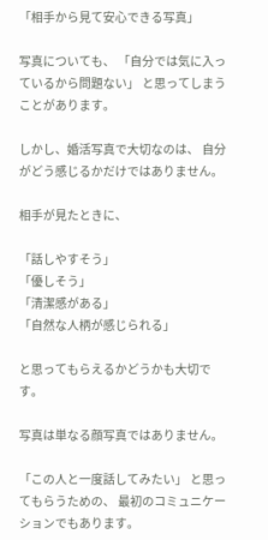「相手から見て安心できる写真」

写真についても、 「自分では気に入っているから問題ない」 と思ってしまうことがあります。

しかし、婚活写真で大切なのは、 自分がどう感じるかだけではありません。

相手が見たときに、

「話しやすそう」
「優しそう」
「清潔感がある」
「自然な人柄が感じられる」

と思ってもらえるかどうかも大切です。

写真は単なる顔写真ではありません。

「この人と一度話してみたい」 と思ってもらうための、 最初のコミュニケーションでもあります。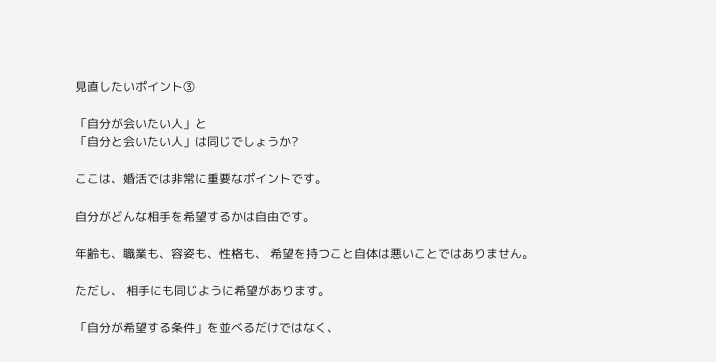見直したいポイント③

「自分が会いたい人」と
「自分と会いたい人」は同じでしょうか?

ここは、婚活では非常に重要なポイントです。

自分がどんな相手を希望するかは自由です。

年齢も、職業も、容姿も、性格も、 希望を持つこと自体は悪いことではありません。

ただし、 相手にも同じように希望があります。

「自分が希望する条件」を並べるだけではなく、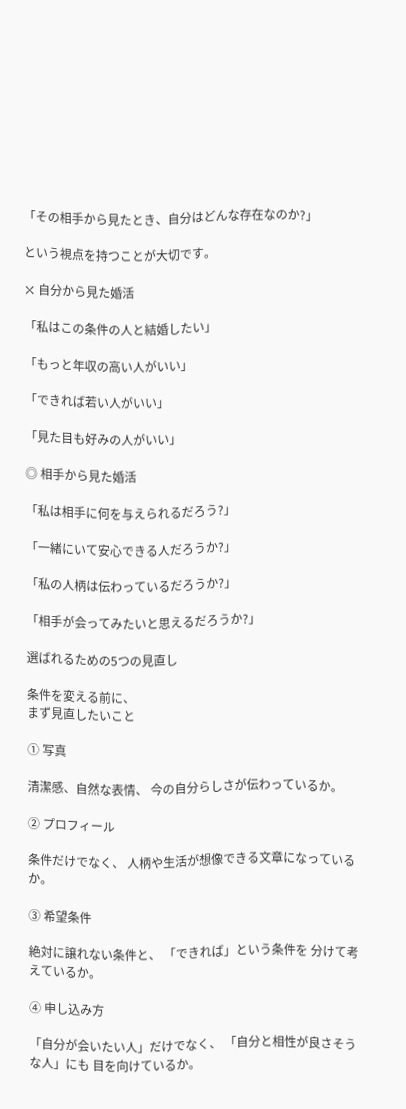「その相手から見たとき、自分はどんな存在なのか?」

という視点を持つことが大切です。

❌ 自分から見た婚活

「私はこの条件の人と結婚したい」

「もっと年収の高い人がいい」

「できれば若い人がいい」

「見た目も好みの人がいい」

◎ 相手から見た婚活

「私は相手に何を与えられるだろう?」

「一緒にいて安心できる人だろうか?」

「私の人柄は伝わっているだろうか?」

「相手が会ってみたいと思えるだろうか?」

選ばれるための5つの見直し

条件を変える前に、
まず見直したいこと

① 写真

清潔感、自然な表情、 今の自分らしさが伝わっているか。

② プロフィール

条件だけでなく、 人柄や生活が想像できる文章になっているか。

③ 希望条件

絶対に譲れない条件と、 「できれば」という条件を 分けて考えているか。

④ 申し込み方

「自分が会いたい人」だけでなく、 「自分と相性が良さそうな人」にも 目を向けているか。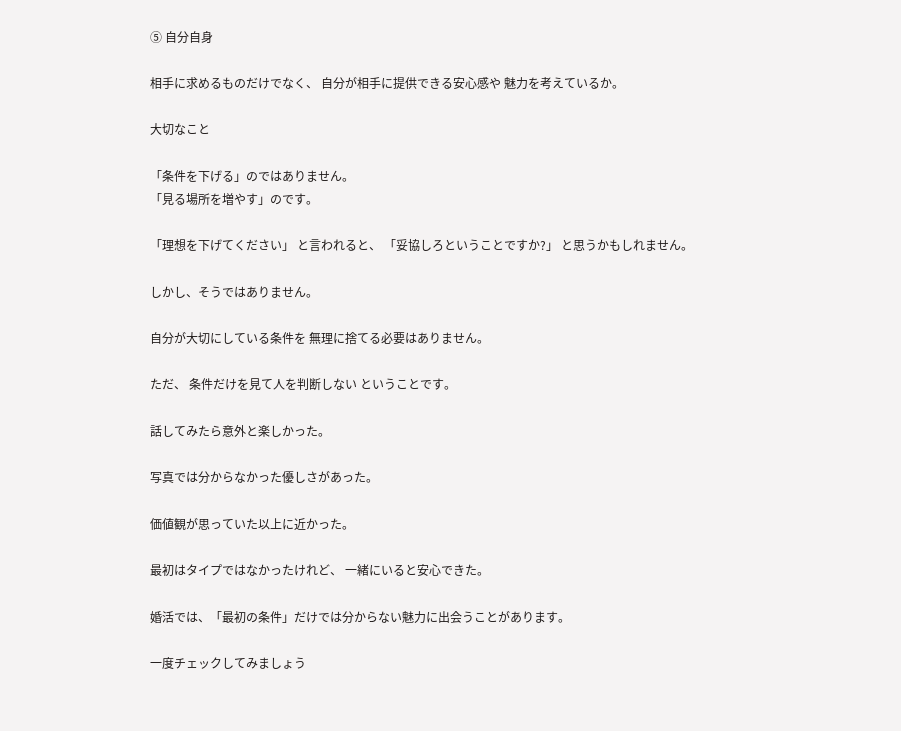⑤ 自分自身

相手に求めるものだけでなく、 自分が相手に提供できる安心感や 魅力を考えているか。

大切なこと

「条件を下げる」のではありません。
「見る場所を増やす」のです。

「理想を下げてください」 と言われると、 「妥協しろということですか?」 と思うかもしれません。

しかし、そうではありません。

自分が大切にしている条件を 無理に捨てる必要はありません。

ただ、 条件だけを見て人を判断しない ということです。

話してみたら意外と楽しかった。

写真では分からなかった優しさがあった。

価値観が思っていた以上に近かった。

最初はタイプではなかったけれど、 一緒にいると安心できた。

婚活では、「最初の条件」だけでは分からない魅力に出会うことがあります。

一度チェックしてみましょう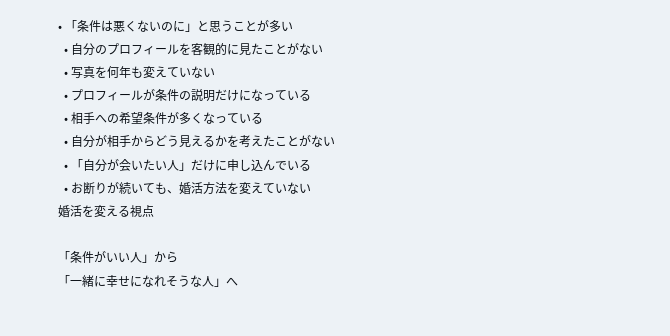• 「条件は悪くないのに」と思うことが多い
  • 自分のプロフィールを客観的に見たことがない
  • 写真を何年も変えていない
  • プロフィールが条件の説明だけになっている
  • 相手への希望条件が多くなっている
  • 自分が相手からどう見えるかを考えたことがない
  • 「自分が会いたい人」だけに申し込んでいる
  • お断りが続いても、婚活方法を変えていない
婚活を変える視点

「条件がいい人」から
「一緒に幸せになれそうな人」へ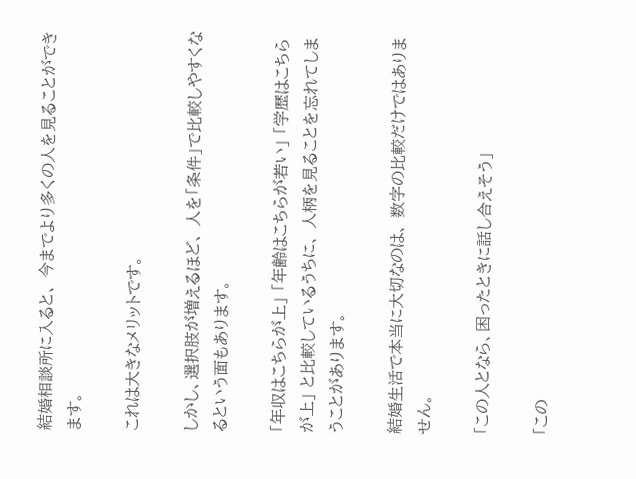結婚相談所に入ると、 今までより多くの人を見ることができます。

これは大きなメリットです。

しかし、選択肢が増えるほど、 人を「条件」で比較しやすくなるという面もあります。

「年収はこちらが上」 「年齢はこちらが若い」 「学歴はこちらが上」 と比較しているうちに、 人柄を見ることを忘れてしまうことがあります。

結婚生活で本当に大切なのは、 数字の比較だけではありません。

「この人となら、困ったときに話し合えそう」

「この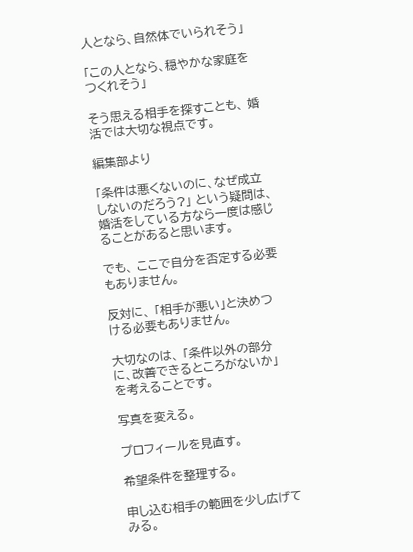人となら、自然体でいられそう」

「この人となら、穏やかな家庭をつくれそう」

そう思える相手を探すことも、 婚活では大切な視点です。

編集部より

「条件は悪くないのに、なぜ成立しないのだろう?」 という疑問は、 婚活をしている方なら一度は感じることがあると思います。

でも、 ここで自分を否定する必要もありません。

反対に、 「相手が悪い」と決めつける必要もありません。

大切なのは、 「条件以外の部分に、改善できるところがないか」 を考えることです。

写真を変える。

プロフィールを見直す。

希望条件を整理する。

申し込む相手の範囲を少し広げてみる。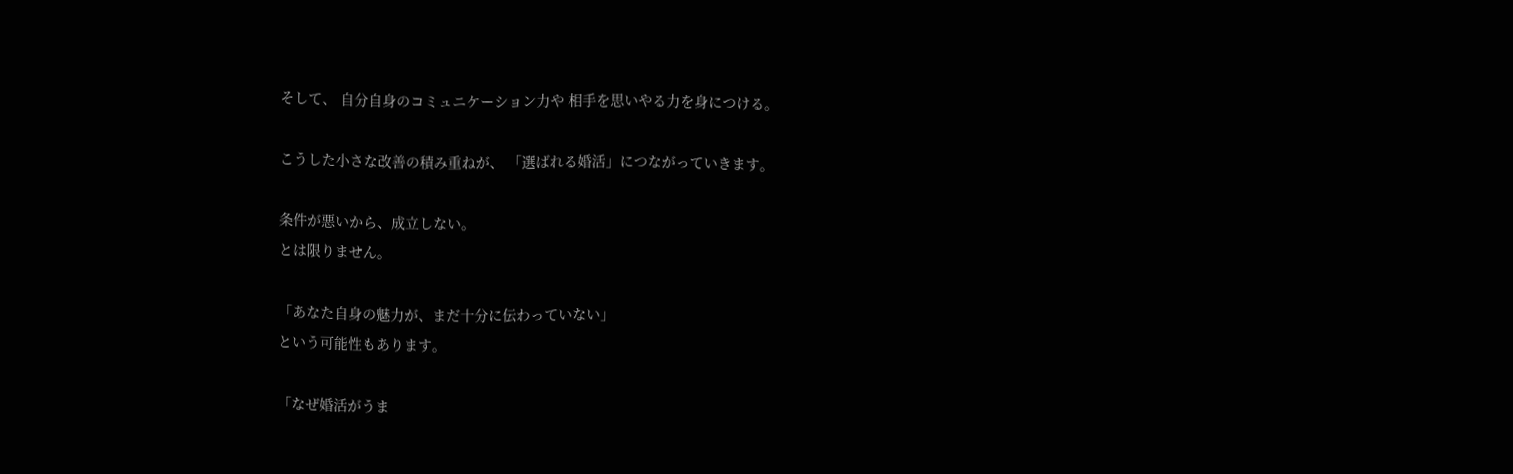そして、 自分自身のコミュニケーション力や 相手を思いやる力を身につける。

こうした小さな改善の積み重ねが、 「選ばれる婚活」につながっていきます。

条件が悪いから、成立しない。
とは限りません。

「あなた自身の魅力が、まだ十分に伝わっていない」
という可能性もあります。

「なぜ婚活がうま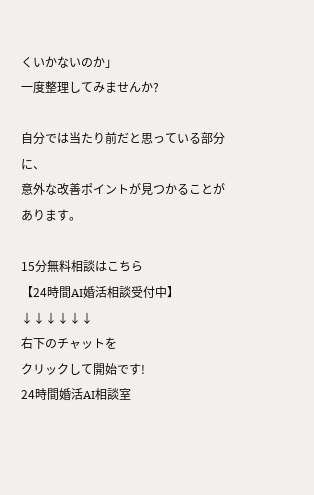くいかないのか」
一度整理してみませんか?

自分では当たり前だと思っている部分に、
意外な改善ポイントが見つかることがあります。

15分無料相談はこちら
【24時間AI婚活相談受付中】
↓↓↓↓↓↓
右下のチャットを
クリックして開始です!
24時間婚活AI相談室